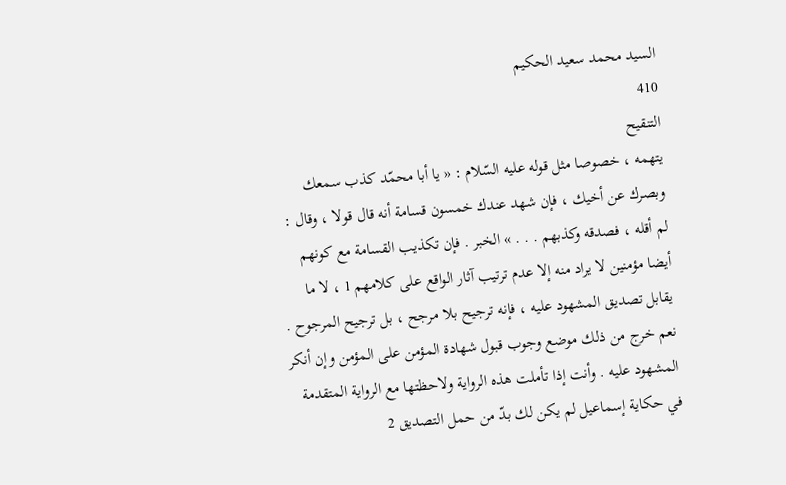السيد محمد سعيد الحكيم
410
التنقيح
يتهمه ، خصوصا مثل قوله عليه السّلام : « يا أبا محمّد كذب سمعك وبصرك عن أخيك ، فإن شهد عندك خمسون قسامة أنه قال قولا ، وقال : لم أقله ، فصدقه وكذبهم . . . » الخبر . فإن تكذيب القسامة مع كونهم أيضا مؤمنين لا يراد منه إلا عدم ترتيب آثار الواقع على كلامهم 1 ، لا ما يقابل تصديق المشهود عليه ، فإنه ترجيح بلا مرجح ، بل ترجيح المرجوح . نعم خرج من ذلك موضع وجوب قبول شهادة المؤمن على المؤمن وإن أنكر المشهود عليه . وأنت إذا تأملت هذه الرواية ولاحظتها مع الرواية المتقدمة في حكاية إسماعيل لم يكن لك بدّ من حمل التصديق 2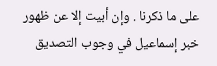على ما ذكرنا . وإن أبيت إلا عن ظهور خبر إسماعيل في وجوب التصديق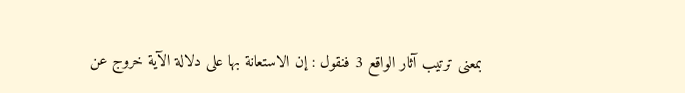بمعنى ترتيب آثار الواقع 3 فنقول : إن الاستعانة بها على دلالة الآية خروج عن